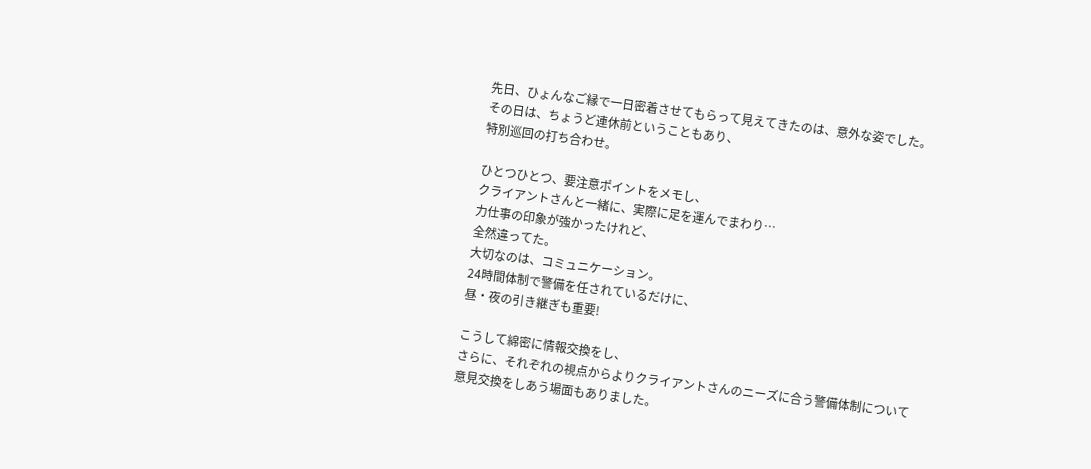先日、ひょんなご縁で一日密着させてもらって見えてきたのは、意外な姿でした。
その日は、ちょうど連休前ということもあり、
特別巡回の打ち合わせ。

ひとつひとつ、要注意ポイントをメモし、
クライアントさんと一緒に、実際に足を運んでまわり…
力仕事の印象が強かったけれど、
全然違ってた。
大切なのは、コミュニケーション。
24時間体制で警備を任されているだけに、
昼・夜の引き継ぎも重要!

こうして綿密に情報交換をし、
さらに、それぞれの視点からよりクライアントさんのニーズに合う警備体制について
意見交換をしあう場面もありました。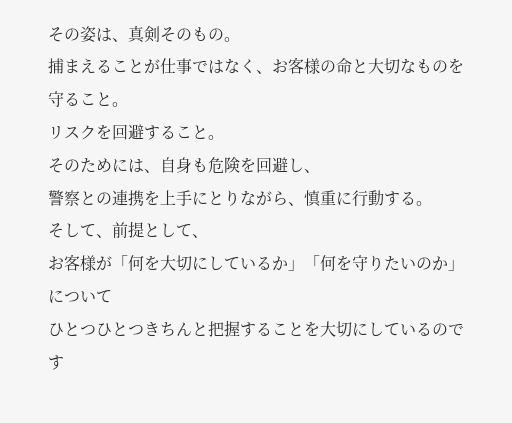その姿は、真剣そのもの。
捕まえることが仕事ではなく、お客様の命と大切なものを守ること。
リスクを回避すること。
そのためには、自身も危険を回避し、
警察との連携を上手にとりながら、慎重に行動する。
そして、前提として、
お客様が「何を大切にしているか」「何を守りたいのか」について
ひとつひとつきちんと把握することを大切にしているのです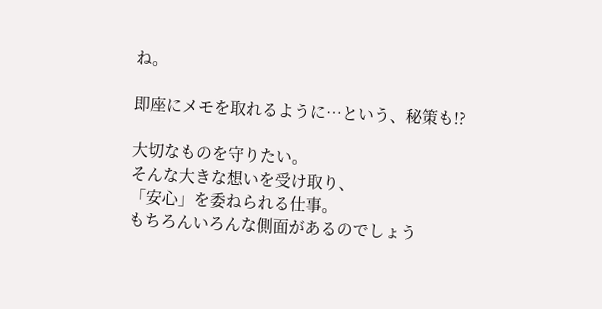ね。

即座にメモを取れるように…という、秘策も!?

大切なものを守りたい。
そんな大きな想いを受け取り、
「安心」を委ねられる仕事。
もちろんいろんな側面があるのでしょう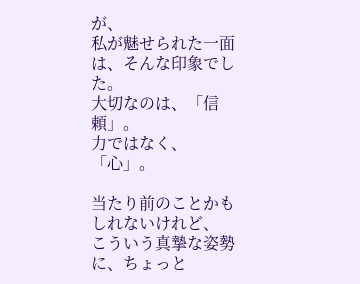が、
私が魅せられた一面は、そんな印象でした。
大切なのは、「信頼」。
力ではなく、「心」。

当たり前のことかもしれないけれど、
こういう真摯な姿勢に、ちょっと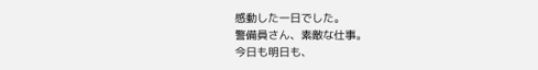感動した一日でした。
警備員さん、素敵な仕事。
今日も明日も、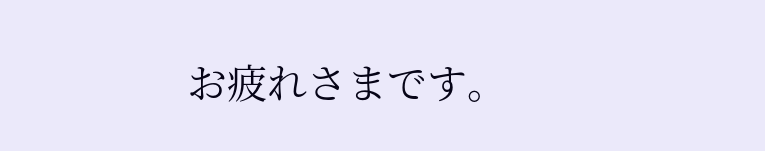お疲れさまです。